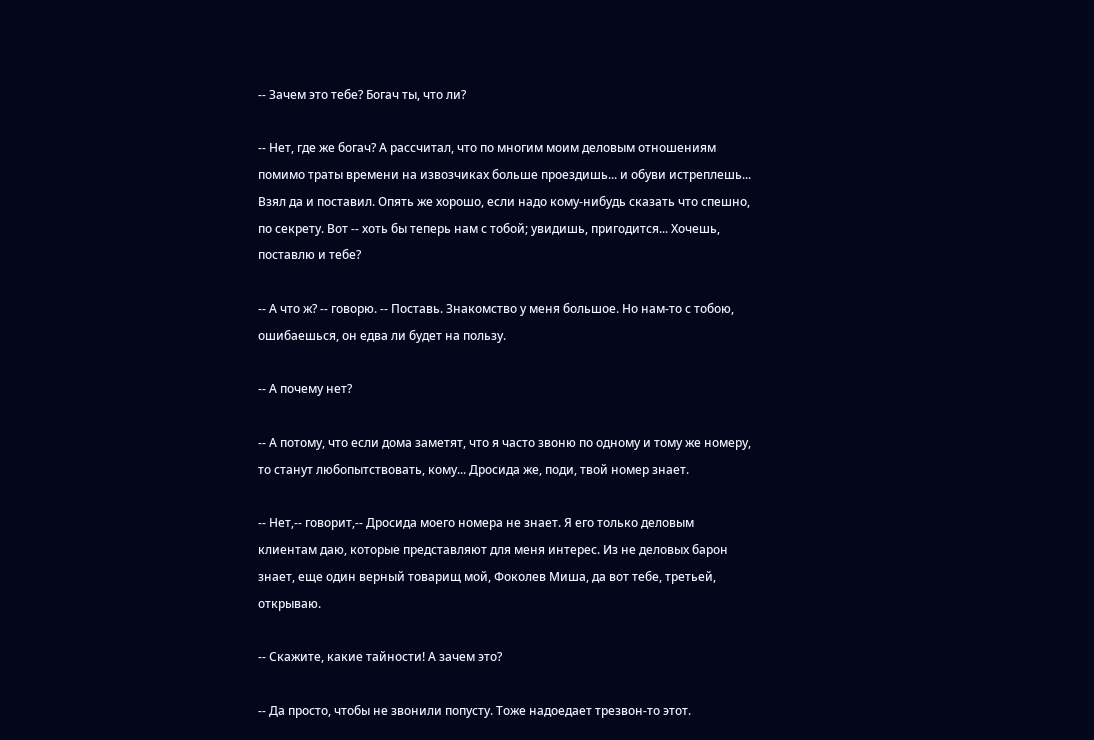-- Зачем это тебе? Богач ты, что ли?

-- Нет, где же богач? А рассчитал, что по многим моим деловым отношениям помимо траты времени на извозчиках больше проездишь... и обуви истреплешь... Взял да и поставил. Опять же хорошо, если надо кому-нибудь сказать что спешно, по секрету. Вот -- хоть бы теперь нам с тобой; увидишь, пригодится... Хочешь, поставлю и тебе?

-- А что ж? -- говорю. -- Поставь. Знакомство у меня большое. Но нам-то с тобою, ошибаешься, он едва ли будет на пользу.

-- А почему нет?

-- А потому, что если дома заметят, что я часто звоню по одному и тому же номеру, то станут любопытствовать, кому... Дросида же, поди, твой номер знает.

-- Нет,-- говорит,-- Дросида моего номера не знает. Я его только деловым клиентам даю, которые представляют для меня интерес. Из не деловых барон знает, еще один верный товарищ мой, Фоколев Миша, да вот тебе, третьей, открываю.

-- Скажите, какие тайности! А зачем это?

-- Да просто, чтобы не звонили попусту. Тоже надоедает трезвон-то этот.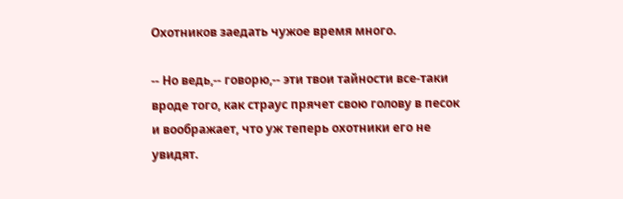Охотников заедать чужое время много.

-- Но ведь,-- говорю,-- эти твои тайности все-таки вроде того, как страус прячет свою голову в песок и воображает, что уж теперь охотники его не увидят.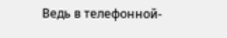Ведь в телефонной-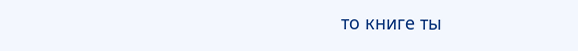то книге ты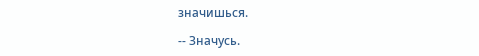значишься.

-- Значусь.